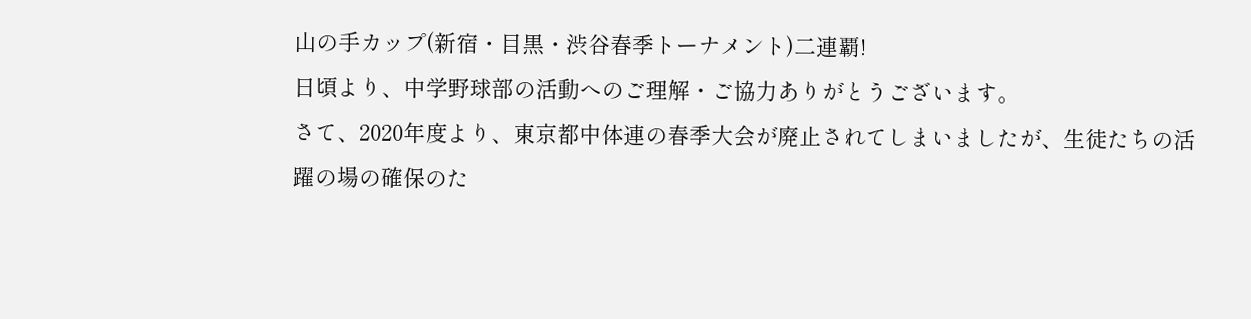山の手カップ(新宿・目黒・渋谷春季トーナメント)二連覇!
日頃より、中学野球部の活動へのご理解・ご協力ありがとうございます。
さて、2020年度より、東京都中体連の春季大会が廃止されてしまいましたが、生徒たちの活躍の場の確保のた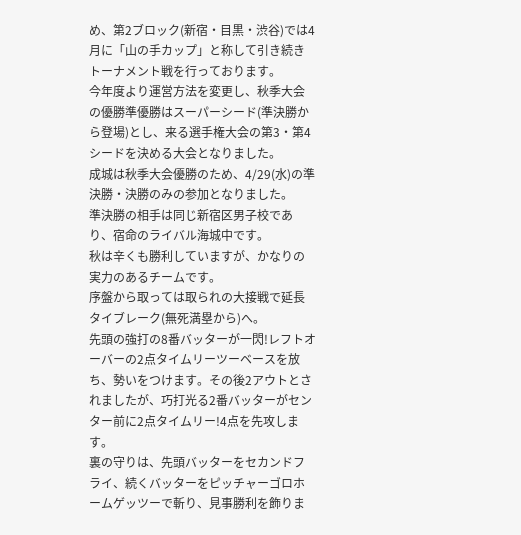め、第2ブロック(新宿・目黒・渋谷)では4月に「山の手カップ」と称して引き続きトーナメント戦を行っております。
今年度より運営方法を変更し、秋季大会の優勝準優勝はスーパーシード(準決勝から登場)とし、来る選手権大会の第3・第4シードを決める大会となりました。
成城は秋季大会優勝のため、4/29(水)の準決勝・決勝のみの参加となりました。
準決勝の相手は同じ新宿区男子校であり、宿命のライバル海城中です。
秋は辛くも勝利していますが、かなりの実力のあるチームです。
序盤から取っては取られの大接戦で延長タイブレーク(無死満塁から)へ。
先頭の強打の8番バッターが一閃!レフトオーバーの2点タイムリーツーベースを放ち、勢いをつけます。その後2アウトとされましたが、巧打光る2番バッターがセンター前に2点タイムリー!4点を先攻します。
裏の守りは、先頭バッターをセカンドフライ、続くバッターをピッチャーゴロホームゲッツーで斬り、見事勝利を飾りま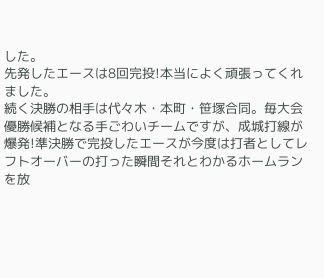した。
先発したエースは8回完投!本当によく頑張ってくれました。
続く決勝の相手は代々木・本町・笹塚合同。毎大会優勝候補となる手ごわいチームですが、成城打線が爆発!準決勝で完投したエースが今度は打者としてレフトオーバーの打った瞬間それとわかるホームランを放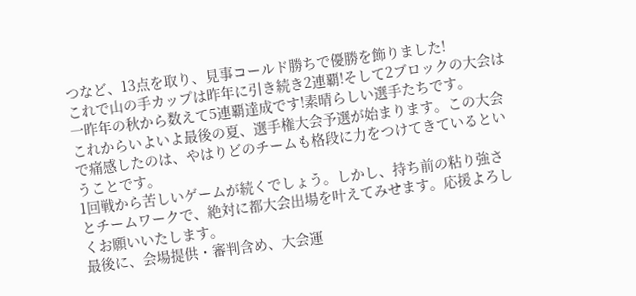つなど、13点を取り、見事コールド勝ちで優勝を飾りました!
これで山の手カップは昨年に引き続き2連覇!そして2ブロックの大会は一昨年の秋から数えて5連覇達成です!素晴らしい選手たちです。
これからいよいよ最後の夏、選手権大会予選が始まります。この大会で痛感したのは、やはりどのチームも格段に力をつけてきているということです。
1回戦から苦しいゲームが続くでしょう。しかし、持ち前の粘り強さとチームワークで、絶対に都大会出場を叶えてみせます。応援よろしくお願いいたします。
最後に、会場提供・審判含め、大会運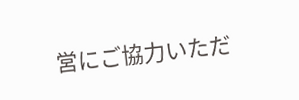営にご協力いただ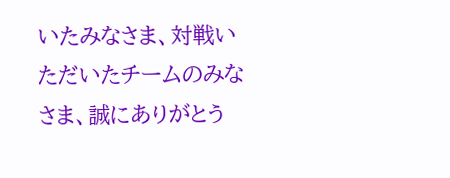いたみなさま、対戦いただいたチームのみなさま、誠にありがとう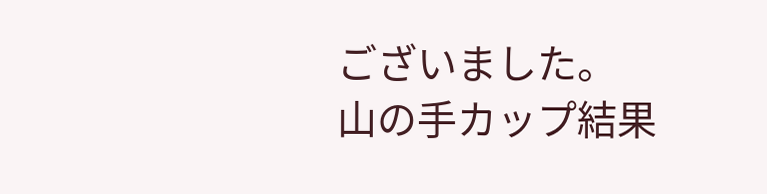ございました。
山の手カップ結果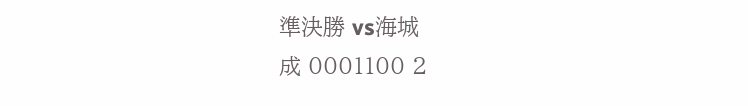準決勝 vs海城
成 0001100 2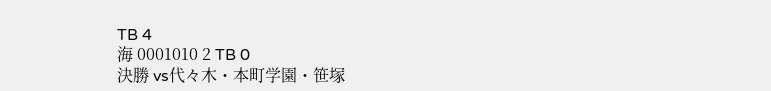TB 4
海 0001010 2 TB 0
決勝 vs代々木・本町学園・笹塚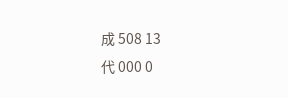成 508 13
代 000 0